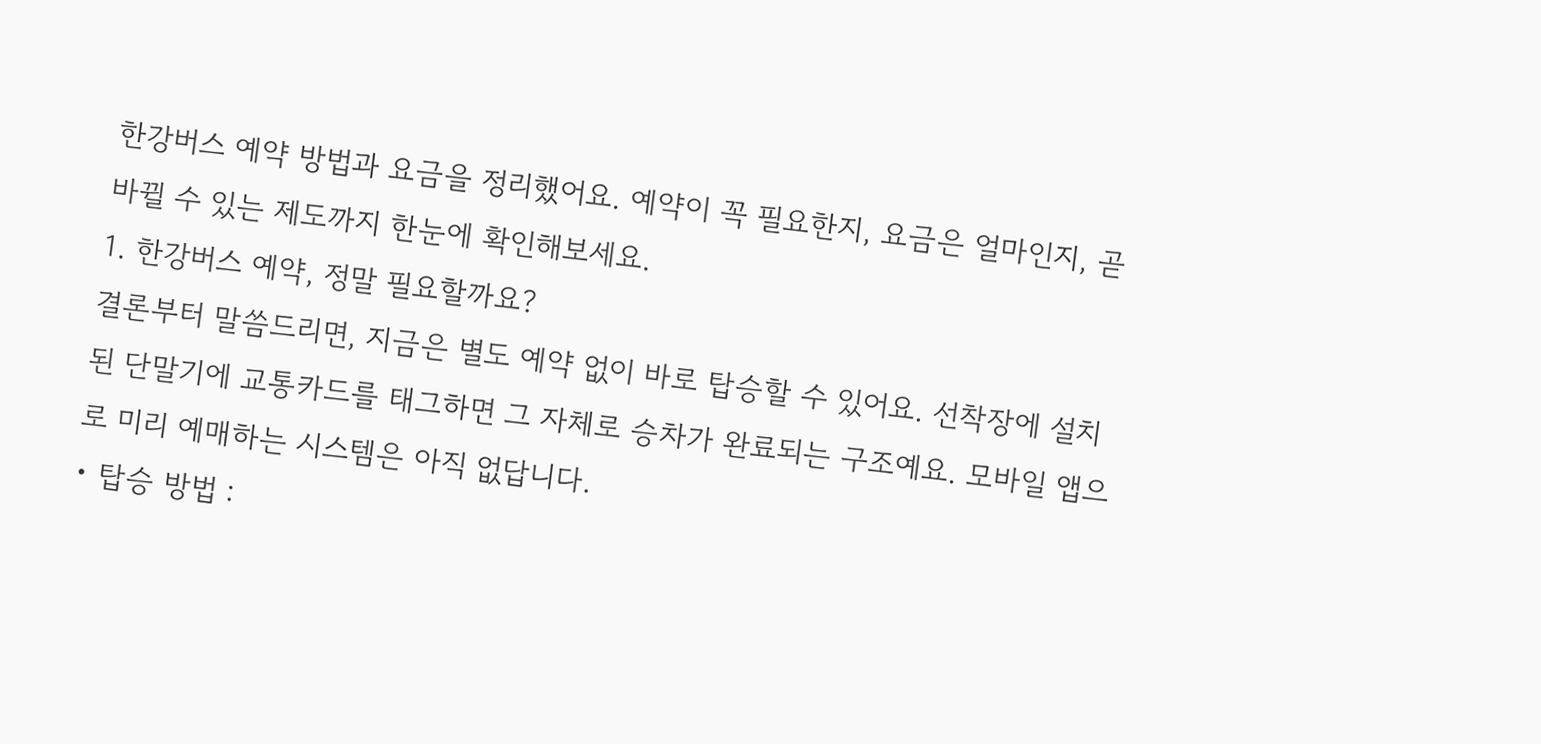한강버스 예약 방법과 요금을 정리했어요. 예약이 꼭 필요한지, 요금은 얼마인지, 곧 바뀔 수 있는 제도까지 한눈에 확인해보세요.
1. 한강버스 예약, 정말 필요할까요?
결론부터 말씀드리면, 지금은 별도 예약 없이 바로 탑승할 수 있어요. 선착장에 설치된 단말기에 교통카드를 태그하면 그 자체로 승차가 완료되는 구조예요. 모바일 앱으로 미리 예매하는 시스템은 아직 없답니다.
• 탑승 방법 :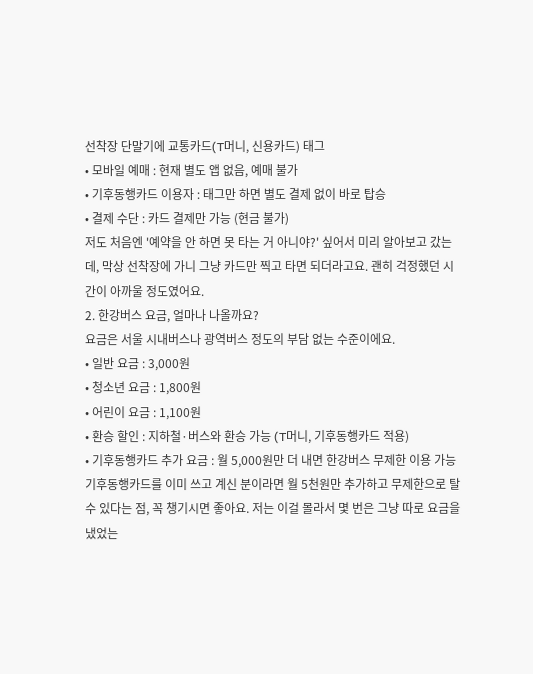선착장 단말기에 교통카드(T머니, 신용카드) 태그
• 모바일 예매 : 현재 별도 앱 없음, 예매 불가
• 기후동행카드 이용자 : 태그만 하면 별도 결제 없이 바로 탑승
• 결제 수단 : 카드 결제만 가능 (현금 불가)
저도 처음엔 '예약을 안 하면 못 타는 거 아니야?' 싶어서 미리 알아보고 갔는데, 막상 선착장에 가니 그냥 카드만 찍고 타면 되더라고요. 괜히 걱정했던 시간이 아까울 정도였어요.
2. 한강버스 요금, 얼마나 나올까요?
요금은 서울 시내버스나 광역버스 정도의 부담 없는 수준이에요.
• 일반 요금 : 3,000원
• 청소년 요금 : 1,800원
• 어린이 요금 : 1,100원
• 환승 할인 : 지하철·버스와 환승 가능 (T머니, 기후동행카드 적용)
• 기후동행카드 추가 요금 : 월 5,000원만 더 내면 한강버스 무제한 이용 가능
기후동행카드를 이미 쓰고 계신 분이라면 월 5천원만 추가하고 무제한으로 탈 수 있다는 점, 꼭 챙기시면 좋아요. 저는 이걸 몰라서 몇 번은 그냥 따로 요금을 냈었는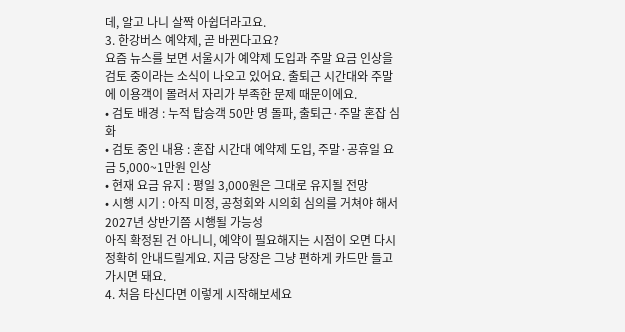데, 알고 나니 살짝 아쉽더라고요.
3. 한강버스 예약제, 곧 바뀐다고요?
요즘 뉴스를 보면 서울시가 예약제 도입과 주말 요금 인상을 검토 중이라는 소식이 나오고 있어요. 출퇴근 시간대와 주말에 이용객이 몰려서 자리가 부족한 문제 때문이에요.
• 검토 배경 : 누적 탑승객 50만 명 돌파, 출퇴근·주말 혼잡 심화
• 검토 중인 내용 : 혼잡 시간대 예약제 도입, 주말·공휴일 요금 5,000~1만원 인상
• 현재 요금 유지 : 평일 3,000원은 그대로 유지될 전망
• 시행 시기 : 아직 미정, 공청회와 시의회 심의를 거쳐야 해서 2027년 상반기쯤 시행될 가능성
아직 확정된 건 아니니, 예약이 필요해지는 시점이 오면 다시 정확히 안내드릴게요. 지금 당장은 그냥 편하게 카드만 들고 가시면 돼요.
4. 처음 타신다면 이렇게 시작해보세요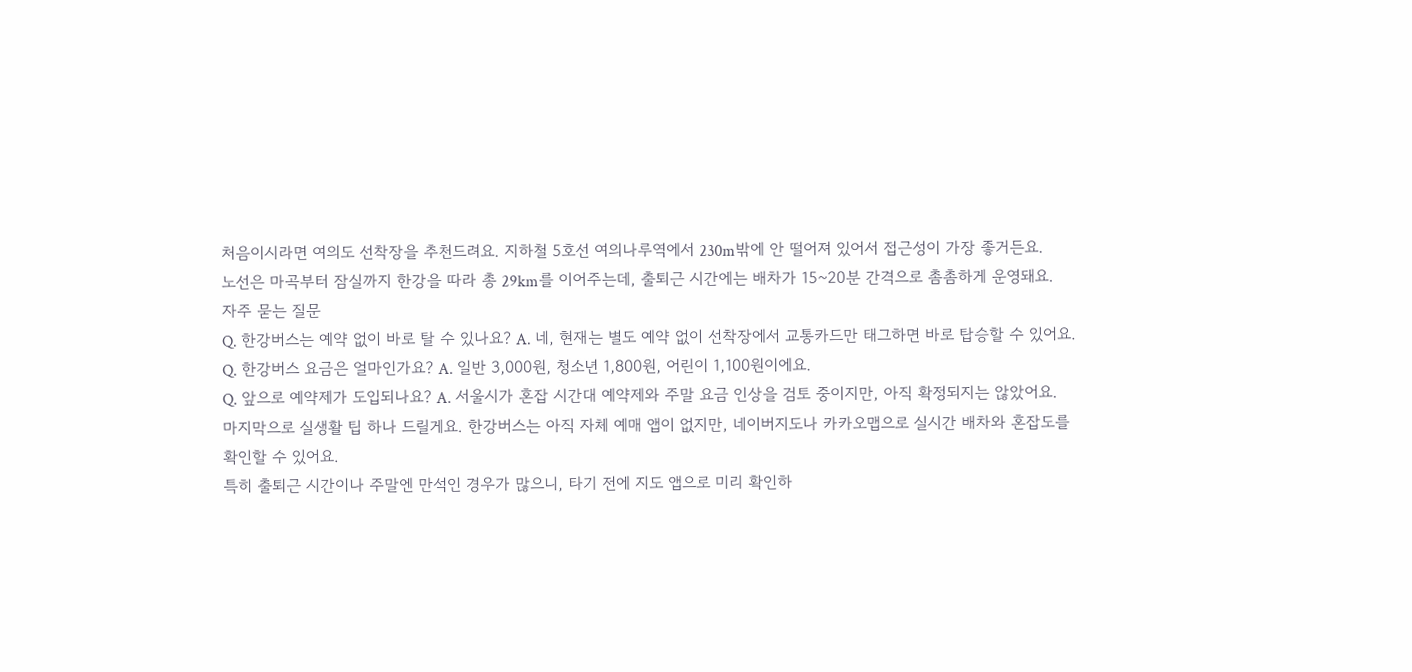처음이시라면 여의도 선착장을 추천드려요. 지하철 5호선 여의나루역에서 230m밖에 안 떨어져 있어서 접근성이 가장 좋거든요.
노선은 마곡부터 잠실까지 한강을 따라 총 29km를 이어주는데, 출퇴근 시간에는 배차가 15~20분 간격으로 촘촘하게 운영돼요.
자주 묻는 질문
Q. 한강버스는 예약 없이 바로 탈 수 있나요? A. 네, 현재는 별도 예약 없이 선착장에서 교통카드만 태그하면 바로 탑승할 수 있어요.
Q. 한강버스 요금은 얼마인가요? A. 일반 3,000원, 청소년 1,800원, 어린이 1,100원이에요.
Q. 앞으로 예약제가 도입되나요? A. 서울시가 혼잡 시간대 예약제와 주말 요금 인상을 검토 중이지만, 아직 확정되지는 않았어요.
마지막으로 실생활 팁 하나 드릴게요. 한강버스는 아직 자체 예매 앱이 없지만, 네이버지도나 카카오맵으로 실시간 배차와 혼잡도를 확인할 수 있어요.
특히 출퇴근 시간이나 주말엔 만석인 경우가 많으니, 타기 전에 지도 앱으로 미리 확인하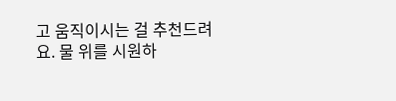고 움직이시는 걸 추천드려요. 물 위를 시원하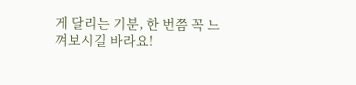게 달리는 기분, 한 번쯤 꼭 느껴보시길 바라요!